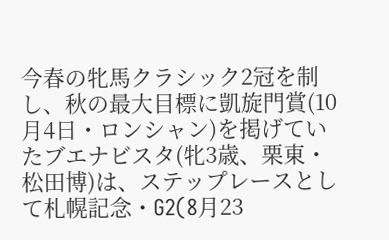今春の牝馬クラシック2冠を制し、秋の最大目標に凱旋門賞(10月4日・ロンシャン)を掲げていたブエナビスタ(牝3歳、栗東・松田博)は、ステップレースとして札幌記念・G2(8月23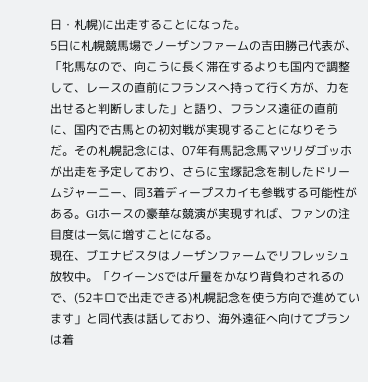日・札幌)に出走することになった。
5日に札幌競馬場でノーザンファームの吉田勝己代表が、「牝馬なので、向こうに長く滞在するよりも国内で調整して、レースの直前にフランスへ持って行く方が、力を出せると判断しました」と語り、フランス遠征の直前に、国内で古馬との初対戦が実現することになりそうだ。その札幌記念には、07年有馬記念馬マツリダゴッホが出走を予定しており、さらに宝塚記念を制したドリームジャーニー、同3着ディープスカイも参戦する可能性がある。G1ホースの豪華な競演が実現すれば、ファンの注目度は一気に増すことになる。
現在、ブエナビスタはノーザンファームでリフレッシュ放牧中。「クイーンSでは斤量をかなり背負わされるので、(52キロで出走できる)札幌記念を使う方向で進めています」と同代表は話しており、海外遠征へ向けてプランは着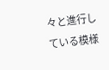々と進行している模様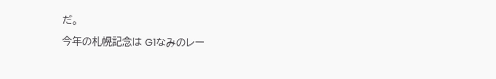だ。
今年の札幌記念は G1なみのレー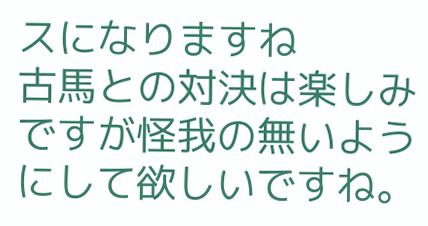スになりますね
古馬との対決は楽しみですが怪我の無いようにして欲しいですね。